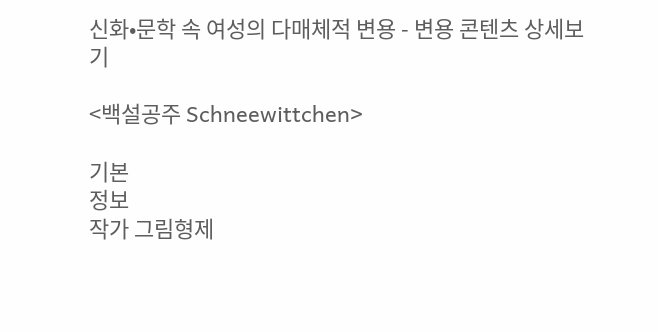신화•문학 속 여성의 다매체적 변용 - 변용 콘텐츠 상세보기

<백설공주 Schneewittchen>

기본
정보
작가 그림형제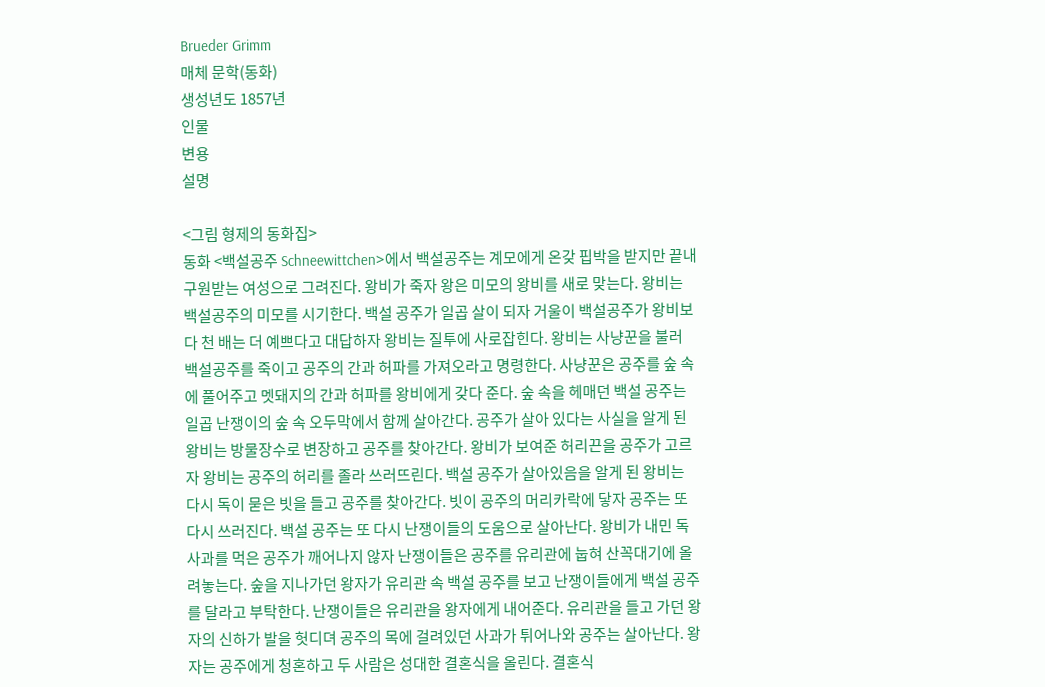Brueder Grimm
매체 문학(동화)
생성년도 1857년
인물
변용
설명

<그림 형제의 동화집>
동화 <백설공주 Schneewittchen>에서 백설공주는 계모에게 온갖 핍박을 받지만 끝내 구원받는 여성으로 그려진다. 왕비가 죽자 왕은 미모의 왕비를 새로 맞는다. 왕비는 백설공주의 미모를 시기한다. 백설 공주가 일곱 살이 되자 거울이 백설공주가 왕비보다 천 배는 더 예쁘다고 대답하자 왕비는 질투에 사로잡힌다. 왕비는 사냥꾼을 불러 백설공주를 죽이고 공주의 간과 허파를 가져오라고 명령한다. 사냥꾼은 공주를 숲 속에 풀어주고 멧돼지의 간과 허파를 왕비에게 갖다 준다. 숲 속을 헤매던 백설 공주는 일곱 난쟁이의 숲 속 오두막에서 함께 살아간다. 공주가 살아 있다는 사실을 알게 된 왕비는 방물장수로 변장하고 공주를 찾아간다. 왕비가 보여준 허리끈을 공주가 고르자 왕비는 공주의 허리를 졸라 쓰러뜨린다. 백설 공주가 살아있음을 알게 된 왕비는 다시 독이 묻은 빗을 들고 공주를 찾아간다. 빗이 공주의 머리카락에 닿자 공주는 또 다시 쓰러진다. 백설 공주는 또 다시 난쟁이들의 도움으로 살아난다. 왕비가 내민 독 사과를 먹은 공주가 깨어나지 않자 난쟁이들은 공주를 유리관에 눕혀 산꼭대기에 올려놓는다. 숲을 지나가던 왕자가 유리관 속 백설 공주를 보고 난쟁이들에게 백설 공주를 달라고 부탁한다. 난쟁이들은 유리관을 왕자에게 내어준다. 유리관을 들고 가던 왕자의 신하가 발을 헛디뎌 공주의 목에 걸려있던 사과가 튀어나와 공주는 살아난다. 왕자는 공주에게 청혼하고 두 사람은 성대한 결혼식을 올린다. 결혼식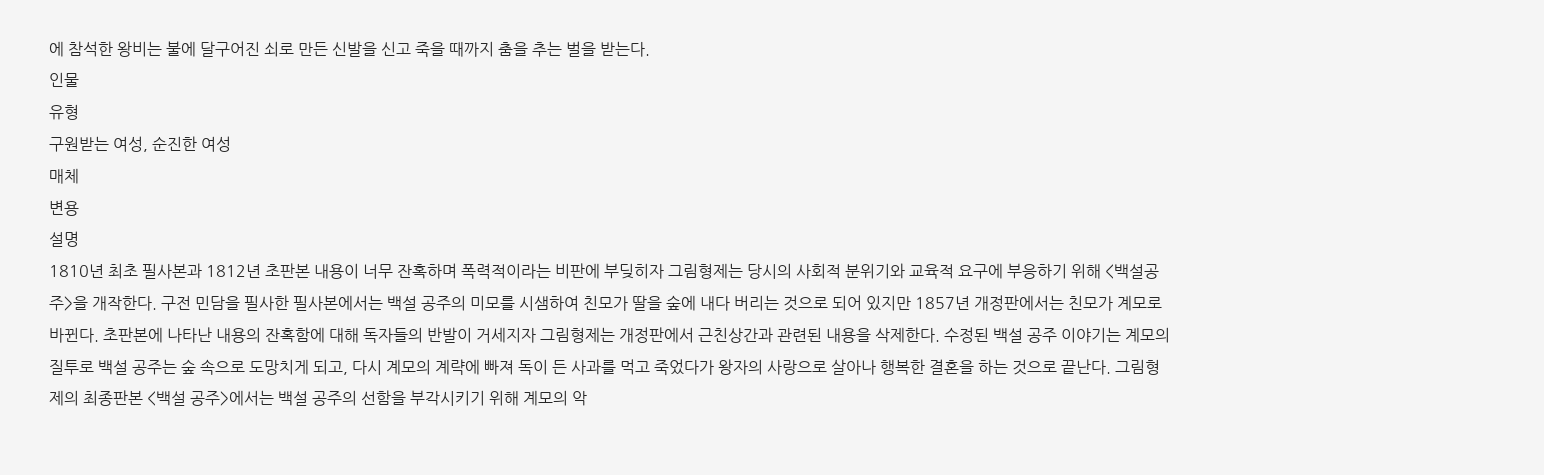에 참석한 왕비는 불에 달구어진 쇠로 만든 신발을 신고 죽을 때까지 춤을 추는 벌을 받는다.
인물
유형
구원받는 여성, 순진한 여성
매체
변용
설명
1810년 최초 필사본과 1812년 초판본 내용이 너무 잔혹하며 폭력적이라는 비판에 부딪히자 그림형제는 당시의 사회적 분위기와 교육적 요구에 부응하기 위해 <백설공주>을 개작한다. 구전 민담을 필사한 필사본에서는 백설 공주의 미모를 시샘하여 친모가 딸을 숲에 내다 버리는 것으로 되어 있지만 1857년 개정판에서는 친모가 계모로 바뀐다. 초판본에 나타난 내용의 잔혹함에 대해 독자들의 반발이 거세지자 그림형제는 개정판에서 근친상간과 관련된 내용을 삭제한다. 수정된 백설 공주 이야기는 계모의 질투로 백설 공주는 숲 속으로 도망치게 되고, 다시 계모의 계략에 빠져 독이 든 사과를 먹고 죽었다가 왕자의 사랑으로 살아나 행복한 결혼을 하는 것으로 끝난다. 그림형제의 최종판본 <백설 공주>에서는 백설 공주의 선함을 부각시키기 위해 계모의 악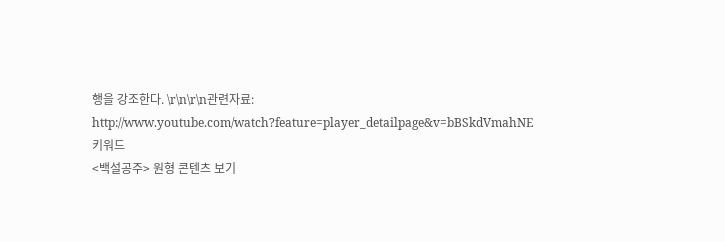행을 강조한다. \r\n\r\n관련자료: http://www.youtube.com/watch?feature=player_detailpage&v=bBSkdVmahNE
키워드
<백설공주> 원형 콘텐츠 보기